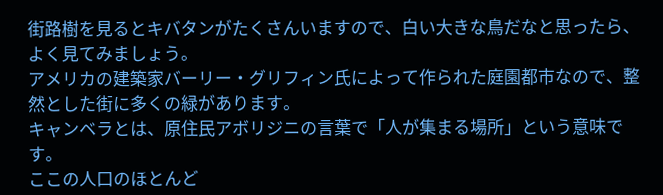街路樹を見るとキバタンがたくさんいますので、白い大きな鳥だなと思ったら、よく見てみましょう。
アメリカの建築家バーリー・グリフィン氏によって作られた庭園都市なので、整然とした街に多くの緑があります。
キャンベラとは、原住民アボリジニの言葉で「人が集まる場所」という意味です。
ここの人口のほとんど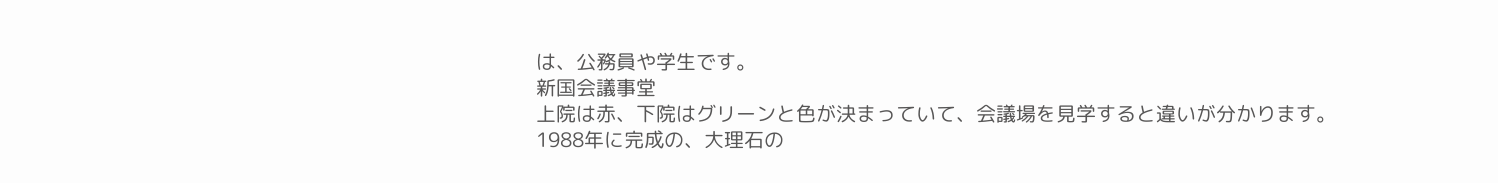は、公務員や学生です。
新国会議事堂
上院は赤、下院はグリーンと色が決まっていて、会議場を見学すると違いが分かります。
1988年に完成の、大理石の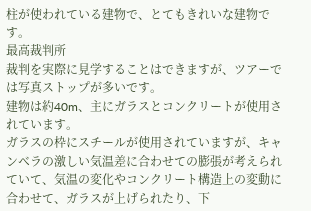柱が使われている建物で、とてもきれいな建物です。
最高裁判所
裁判を実際に見学することはできますが、ツアーでは写真ストップが多いです。
建物は約40m、主にガラスとコンクリートが使用されています。
ガラスの枠にスチールが使用されていますが、キャンベラの激しい気温差に合わせての膨張が考えられていて、気温の変化やコンクリート構造上の変動に合わせて、ガラスが上げられたり、下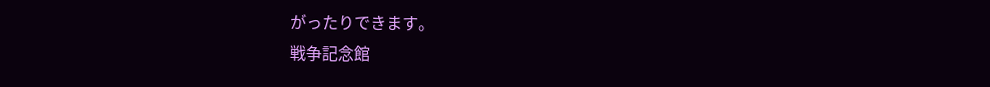がったりできます。
戦争記念館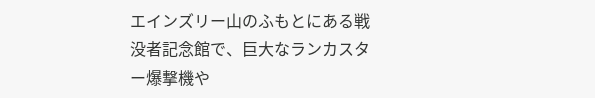エインズリー山のふもとにある戦没者記念館で、巨大なランカスター爆撃機や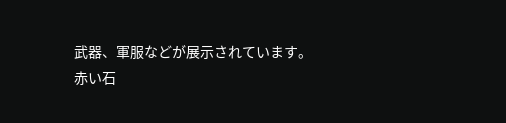武器、軍服などが展示されています。
赤い石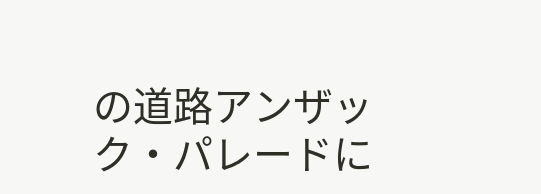の道路アンザック・パレードに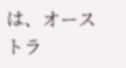は、オーストラ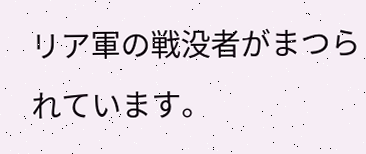リア軍の戦没者がまつられています。